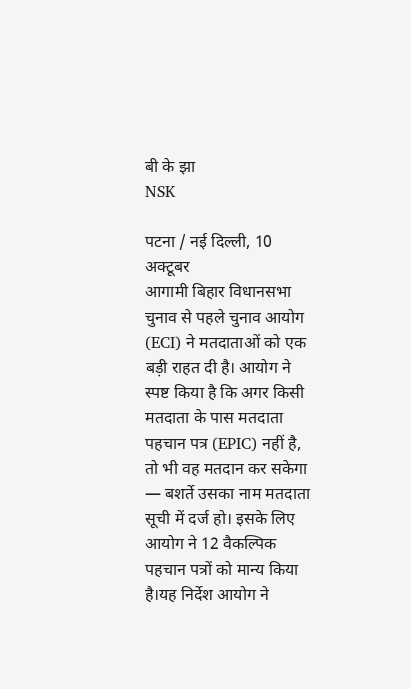बी के झा
NSK

पटना / नई दिल्ली, 10 अक्टूबर
आगामी बिहार विधानसभा चुनाव से पहले चुनाव आयोग (ECI) ने मतदाताओं को एक बड़ी राहत दी है। आयोग ने स्पष्ट किया है कि अगर किसी मतदाता के पास मतदाता पहचान पत्र (EPIC) नहीं है, तो भी वह मतदान कर सकेगा — बशर्ते उसका नाम मतदाता सूची में दर्ज हो। इसके लिए आयोग ने 12 वैकल्पिक पहचान पत्रों को मान्य किया है।यह निर्देश आयोग ने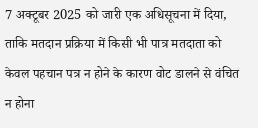7 अक्टूबर 2025 को जारी एक अधिसूचना में दिया, ताकि मतदान प्रक्रिया में किसी भी पात्र मतदाता को केवल पहचान पत्र न होने के कारण वोट डालने से वंचित न होना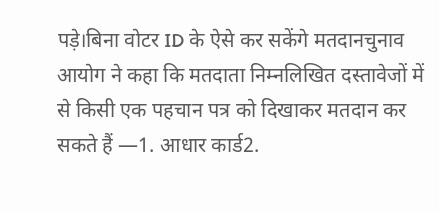पड़े।बिना वोटर ID के ऐसे कर सकेंगे मतदानचुनाव आयोग ने कहा कि मतदाता निम्नलिखित दस्तावेजों में से किसी एक पहचान पत्र को दिखाकर मतदान कर सकते हैं —1. आधार कार्ड2.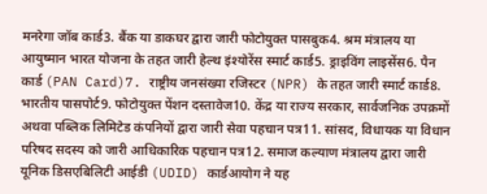मनरेगा जॉब कार्ड3. बैंक या डाकघर द्वारा जारी फोटोयुक्त पासबुक4. श्रम मंत्रालय या आयुष्मान भारत योजना के तहत जारी हेल्थ इंश्योरेंस स्मार्ट कार्ड5. ड्राइविंग लाइसेंस6. पैन कार्ड (PAN Card)7. राष्ट्रीय जनसंख्या रजिस्टर (NPR) के तहत जारी स्मार्ट कार्ड8. भारतीय पासपोर्ट9. फोटोयुक्त पेंशन दस्तावेज10. केंद्र या राज्य सरकार, सार्वजनिक उपक्रमों अथवा पब्लिक लिमिटेड कंपनियों द्वारा जारी सेवा पहचान पत्र11. सांसद, विधायक या विधान परिषद सदस्य को जारी आधिकारिक पहचान पत्र12. समाज कल्याण मंत्रालय द्वारा जारी यूनिक डिसएबिलिटी आईडी (UDID) कार्डआयोग ने यह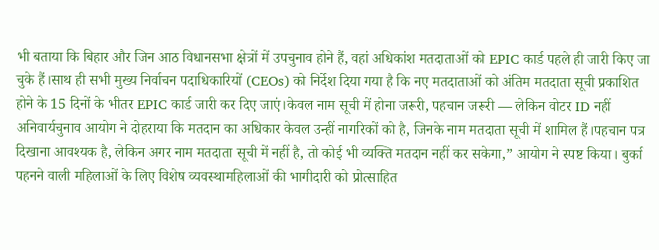भी बताया कि बिहार और जिन आठ विधानसभा क्षेत्रों में उपचुनाव होने हैं, वहां अधिकांश मतदाताओं को EPIC कार्ड पहले ही जारी किए जा चुके हैं।साथ ही सभी मुख्य निर्वाचन पदाधिकारियों (CEOs) को निर्देश दिया गया है कि नए मतदाताओं को अंतिम मतदाता सूची प्रकाशित होने के 15 दिनों के भीतर EPIC कार्ड जारी कर दिए जाएं।केवल नाम सूची में होना जरूरी, पहचान जरूरी — लेकिन वोटर ID नहीं अनिवार्यचुनाव आयोग ने दोहराया कि मतदान का अधिकार केवल उन्हीं नागरिकों को है, जिनके नाम मतदाता सूची में शामिल हैं।पहचान पत्र दिखाना आवश्यक है, लेकिन अगर नाम मतदाता सूची में नहीं है, तो कोई भी व्यक्ति मतदान नहीं कर सकेगा,” आयोग ने स्पष्ट किया। बुर्का पहनने वाली महिलाओं के लिए विशेष व्यवस्थामहिलाओं की भागीदारी को प्रोत्साहित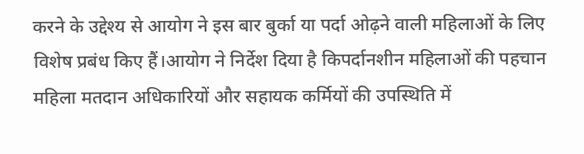करने के उद्देश्य से आयोग ने इस बार बुर्का या पर्दा ओढ़ने वाली महिलाओं के लिए विशेष प्रबंध किए हैं।आयोग ने निर्देश दिया है किपर्दानशीन महिलाओं की पहचान महिला मतदान अधिकारियों और सहायक कर्मियों की उपस्थिति में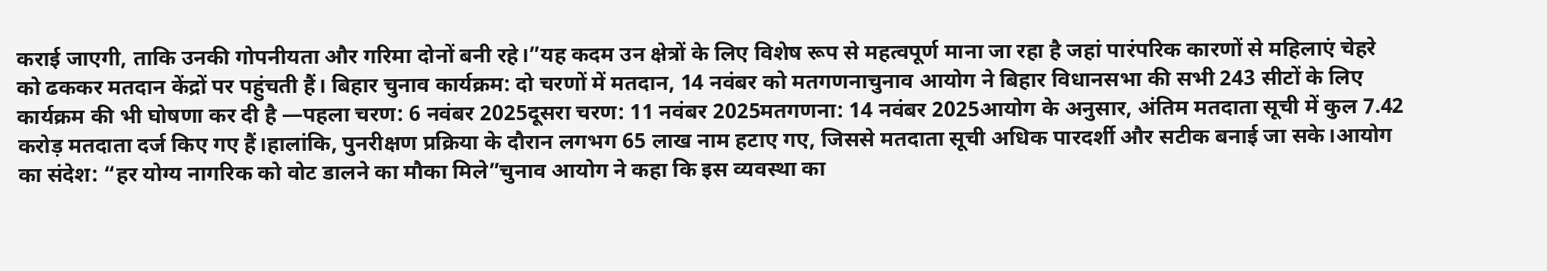कराई जाएगी, ताकि उनकी गोपनीयता और गरिमा दोनों बनी रहे।”यह कदम उन क्षेत्रों के लिए विशेष रूप से महत्वपूर्ण माना जा रहा है जहां पारंपरिक कारणों से महिलाएं चेहरे को ढककर मतदान केंद्रों पर पहुंचती हैं। बिहार चुनाव कार्यक्रम: दो चरणों में मतदान, 14 नवंबर को मतगणनाचुनाव आयोग ने बिहार विधानसभा की सभी 243 सीटों के लिए कार्यक्रम की भी घोषणा कर दी है —पहला चरण: 6 नवंबर 2025दूसरा चरण: 11 नवंबर 2025मतगणना: 14 नवंबर 2025आयोग के अनुसार, अंतिम मतदाता सूची में कुल 7.42 करोड़ मतदाता दर्ज किए गए हैं।हालांकि, पुनरीक्षण प्रक्रिया के दौरान लगभग 65 लाख नाम हटाए गए, जिससे मतदाता सूची अधिक पारदर्शी और सटीक बनाई जा सके।आयोग का संदेश: “हर योग्य नागरिक को वोट डालने का मौका मिले”चुनाव आयोग ने कहा कि इस व्यवस्था का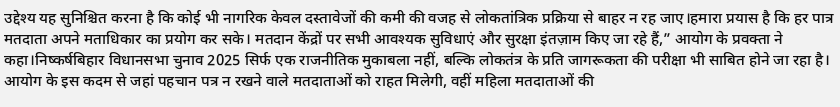उद्देश्य यह सुनिश्चित करना है कि कोई भी नागरिक केवल दस्तावेजों की कमी की वजह से लोकतांत्रिक प्रक्रिया से बाहर न रह जाए।हमारा प्रयास है कि हर पात्र मतदाता अपने मताधिकार का प्रयोग कर सके। मतदान केंद्रों पर सभी आवश्यक सुविधाएं और सुरक्षा इंतज़ाम किए जा रहे हैं,” आयोग के प्रवक्ता ने कहा।निष्कर्षबिहार विधानसभा चुनाव 2025 सिर्फ एक राजनीतिक मुकाबला नहीं, बल्कि लोकतंत्र के प्रति जागरूकता की परीक्षा भी साबित होने जा रहा है। आयोग के इस कदम से जहां पहचान पत्र न रखने वाले मतदाताओं को राहत मिलेगी, वहीं महिला मतदाताओं की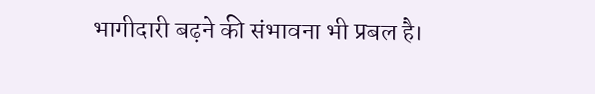भागीदारी बढ़ने की संभावना भी प्रबल है।